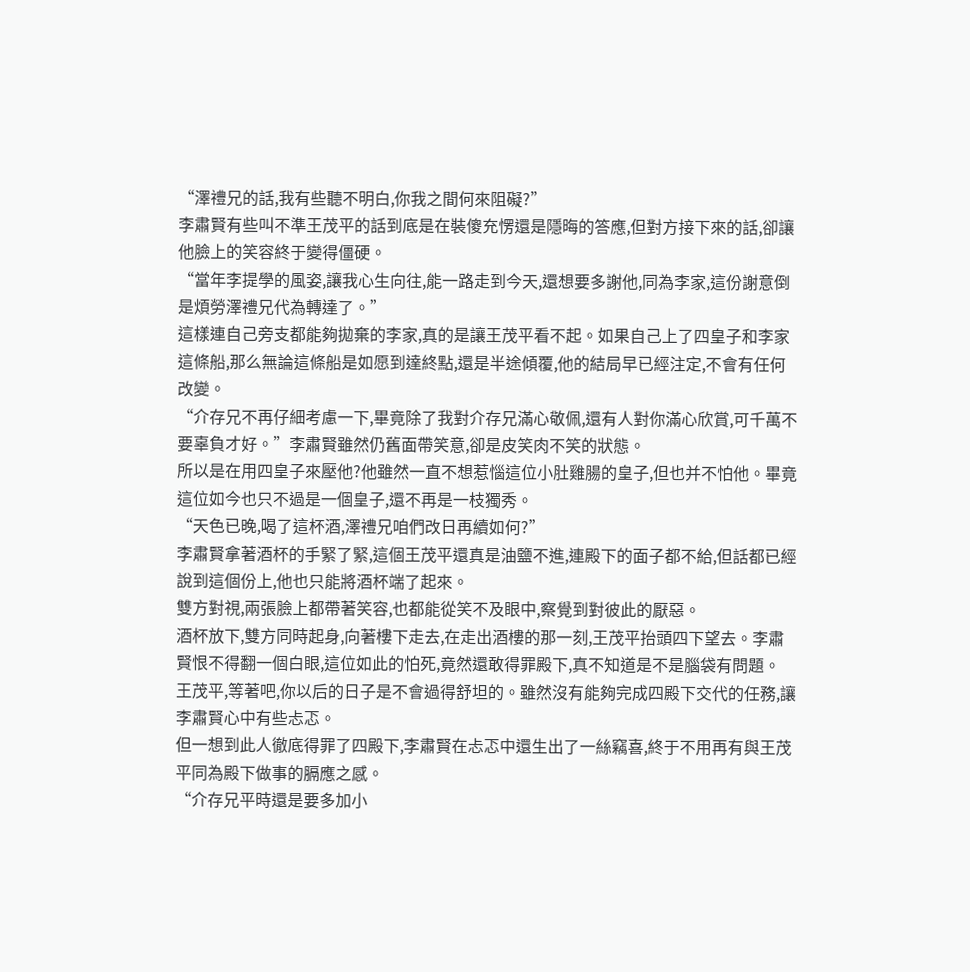“澤禮兄的話,我有些聽不明白,你我之間何來阻礙?”
李肅賢有些叫不準王茂平的話到底是在裝傻充愣還是隱晦的答應,但對方接下來的話,卻讓他臉上的笑容終于變得僵硬。
“當年李提學的風姿,讓我心生向往,能一路走到今天,還想要多謝他,同為李家,這份謝意倒是煩勞澤禮兄代為轉達了。”
這樣連自己旁支都能夠拋棄的李家,真的是讓王茂平看不起。如果自己上了四皇子和李家這條船,那么無論這條船是如愿到達終點,還是半途傾覆,他的結局早已經注定,不會有任何改變。
“介存兄不再仔細考慮一下,畢竟除了我對介存兄滿心敬佩,還有人對你滿心欣賞,可千萬不要辜負才好。”李肅賢雖然仍舊面帶笑意,卻是皮笑肉不笑的狀態。
所以是在用四皇子來壓他?他雖然一直不想惹惱這位小肚雞腸的皇子,但也并不怕他。畢竟這位如今也只不過是一個皇子,還不再是一枝獨秀。
“天色已晚,喝了這杯酒,澤禮兄咱們改日再續如何?”
李肅賢拿著酒杯的手緊了緊,這個王茂平還真是油鹽不進,連殿下的面子都不給,但話都已經說到這個份上,他也只能將酒杯端了起來。
雙方對視,兩張臉上都帶著笑容,也都能從笑不及眼中,察覺到對彼此的厭惡。
酒杯放下,雙方同時起身,向著樓下走去,在走出酒樓的那一刻,王茂平抬頭四下望去。李肅賢恨不得翻一個白眼,這位如此的怕死,竟然還敢得罪殿下,真不知道是不是腦袋有問題。
王茂平,等著吧,你以后的日子是不會過得舒坦的。雖然沒有能夠完成四殿下交代的任務,讓李肅賢心中有些忐忑。
但一想到此人徹底得罪了四殿下,李肅賢在忐忑中還生出了一絲竊喜,終于不用再有與王茂平同為殿下做事的膈應之感。
“介存兄平時還是要多加小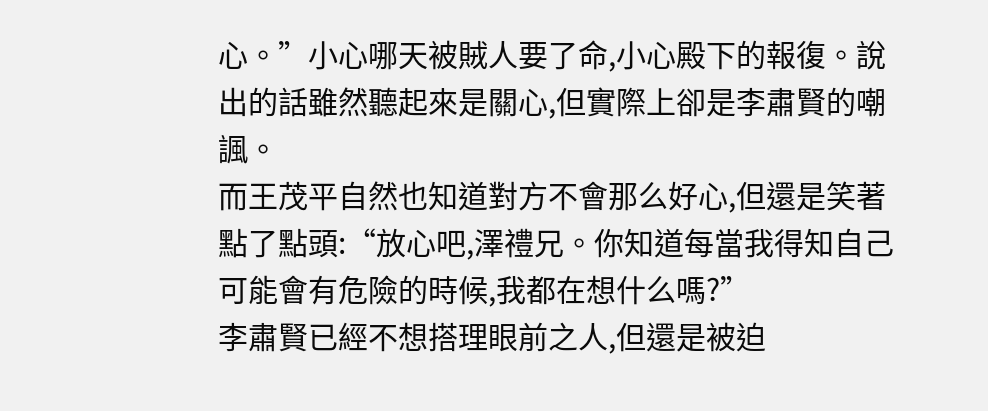心。”小心哪天被賊人要了命,小心殿下的報復。說出的話雖然聽起來是關心,但實際上卻是李肅賢的嘲諷。
而王茂平自然也知道對方不會那么好心,但還是笑著點了點頭:“放心吧,澤禮兄。你知道每當我得知自己可能會有危險的時候,我都在想什么嗎?”
李肅賢已經不想搭理眼前之人,但還是被迫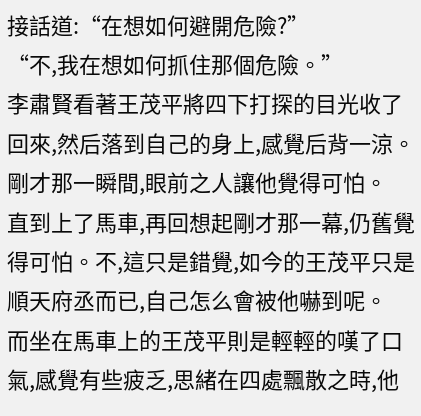接話道:“在想如何避開危險?”
“不,我在想如何抓住那個危險。”
李肅賢看著王茂平將四下打探的目光收了回來,然后落到自己的身上,感覺后背一涼。剛才那一瞬間,眼前之人讓他覺得可怕。
直到上了馬車,再回想起剛才那一幕,仍舊覺得可怕。不,這只是錯覺,如今的王茂平只是順天府丞而已,自己怎么會被他嚇到呢。
而坐在馬車上的王茂平則是輕輕的嘆了口氣,感覺有些疲乏,思緒在四處飄散之時,他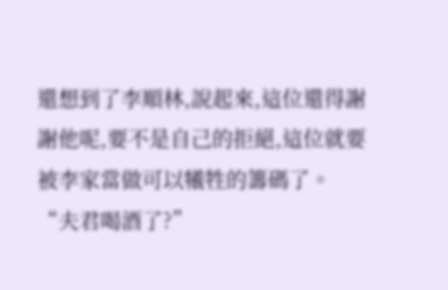還想到了李順林,說起來,這位還得謝謝他呢,要不是自己的拒絕,這位就要被李家當做可以犧牲的籌碼了。
“夫君喝酒了?”